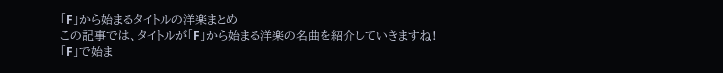「F」から始まるタイトルの洋楽まとめ
この記事では、タイトルが「F」から始まる洋楽の名曲を紹介していきますね!
「F」で始ま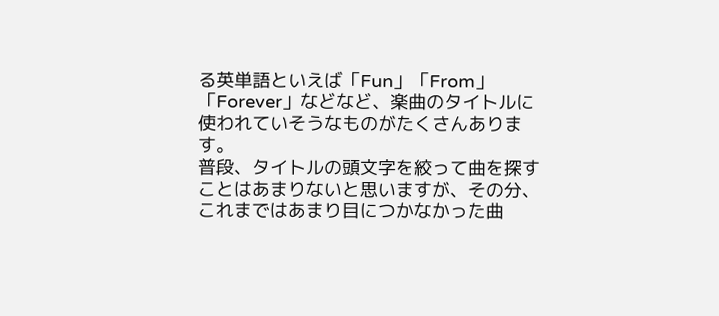る英単語といえば「Fun」「From」「Forever」などなど、楽曲のタイトルに使われていそうなものがたくさんあります。
普段、タイトルの頭文字を絞って曲を探すことはあまりないと思いますが、その分、これまではあまり目につかなかった曲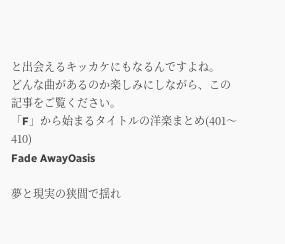と出会えるキッカケにもなるんですよね。
どんな曲があるのか楽しみにしながら、この記事をご覧ください。
「F」から始まるタイトルの洋楽まとめ(401〜410)
Fade AwayOasis

夢と現実の狭間で揺れ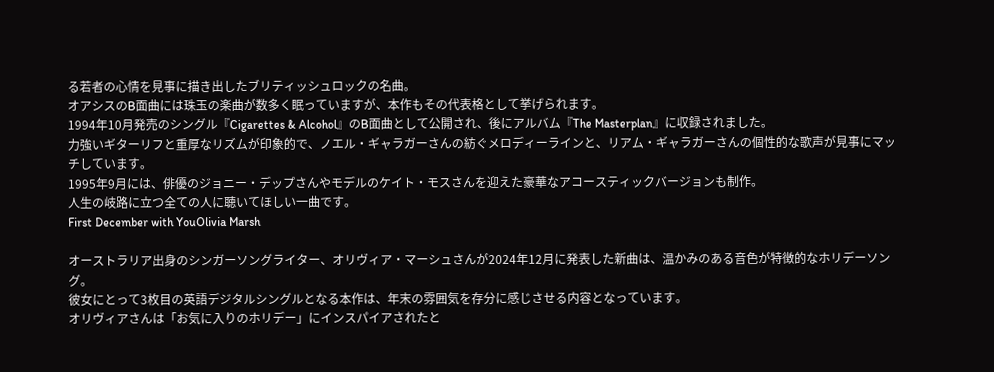る若者の心情を見事に描き出したブリティッシュロックの名曲。
オアシスのB面曲には珠玉の楽曲が数多く眠っていますが、本作もその代表格として挙げられます。
1994年10月発売のシングル『Cigarettes & Alcohol』のB面曲として公開され、後にアルバム『The Masterplan』に収録されました。
力強いギターリフと重厚なリズムが印象的で、ノエル・ギャラガーさんの紡ぐメロディーラインと、リアム・ギャラガーさんの個性的な歌声が見事にマッチしています。
1995年9月には、俳優のジョニー・デップさんやモデルのケイト・モスさんを迎えた豪華なアコースティックバージョンも制作。
人生の岐路に立つ全ての人に聴いてほしい一曲です。
First December with YouOlivia Marsh

オーストラリア出身のシンガーソングライター、オリヴィア・マーシュさんが2024年12月に発表した新曲は、温かみのある音色が特徴的なホリデーソング。
彼女にとって3枚目の英語デジタルシングルとなる本作は、年末の雰囲気を存分に感じさせる内容となっています。
オリヴィアさんは「お気に入りのホリデー」にインスパイアされたと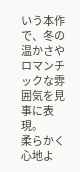いう本作で、冬の温かさやロマンチックな雰囲気を見事に表現。
柔らかく心地よ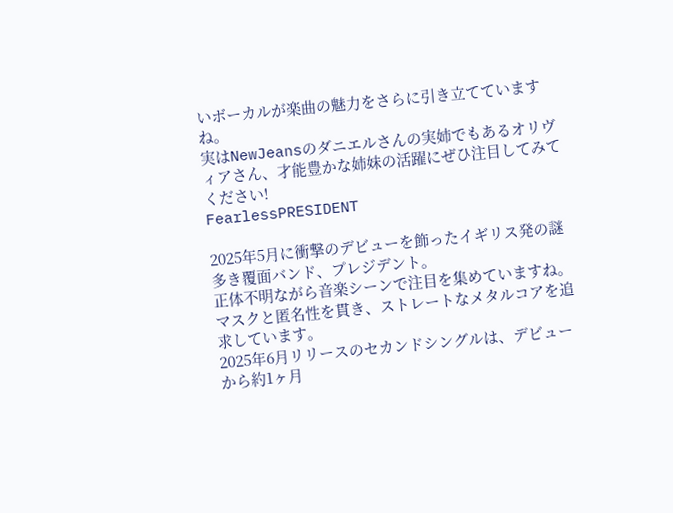いボーカルが楽曲の魅力をさらに引き立てていますね。
実はNewJeansのダニエルさんの実姉でもあるオリヴィアさん、才能豊かな姉妹の活躍にぜひ注目してみてください!
FearlessPRESIDENT

2025年5月に衝撃のデビューを飾ったイギリス発の謎多き覆面バンド、プレジデント。
正体不明ながら音楽シーンで注目を集めていますね。
マスクと匿名性を貫き、ストレートなメタルコアを追求しています。
2025年6月リリースのセカンドシングルは、デビューから約1ヶ月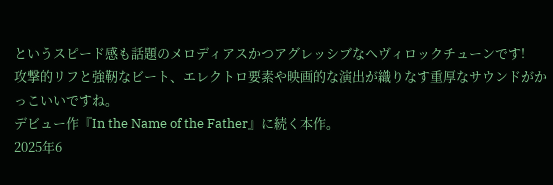というスピード感も話題のメロディアスかつアグレッシブなヘヴィロックチューンです!
攻撃的リフと強靭なビート、エレクトロ要素や映画的な演出が織りなす重厚なサウンドがかっこいいですね。
デビュー作『In the Name of the Father』に続く本作。
2025年6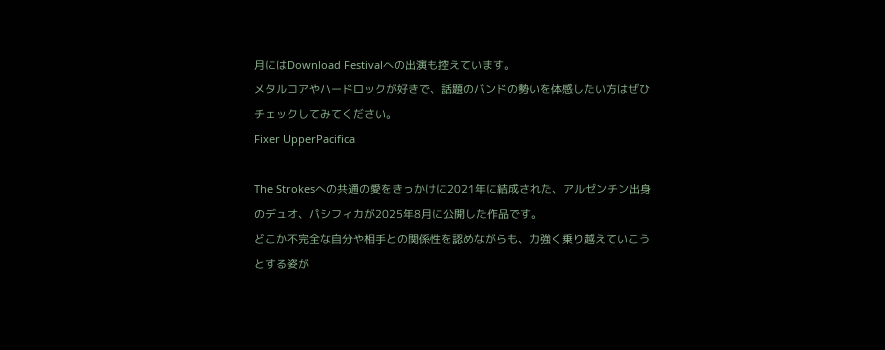月にはDownload Festivalへの出演も控えています。
メタルコアやハードロックが好きで、話題のバンドの勢いを体感したい方はぜひチェックしてみてください。
Fixer UpperPacifica

The Strokesへの共通の愛をきっかけに2021年に結成された、アルゼンチン出身のデュオ、パシフィカが2025年8月に公開した作品です。
どこか不完全な自分や相手との関係性を認めながらも、力強く乗り越えていこうとする姿が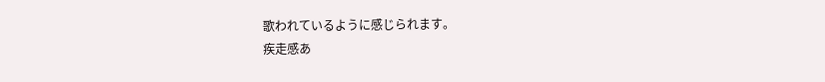歌われているように感じられます。
疾走感あ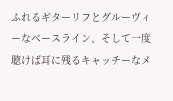ふれるギターリフとグルーヴィーなベースライン、そして一度聴けば耳に残るキャッチーなメ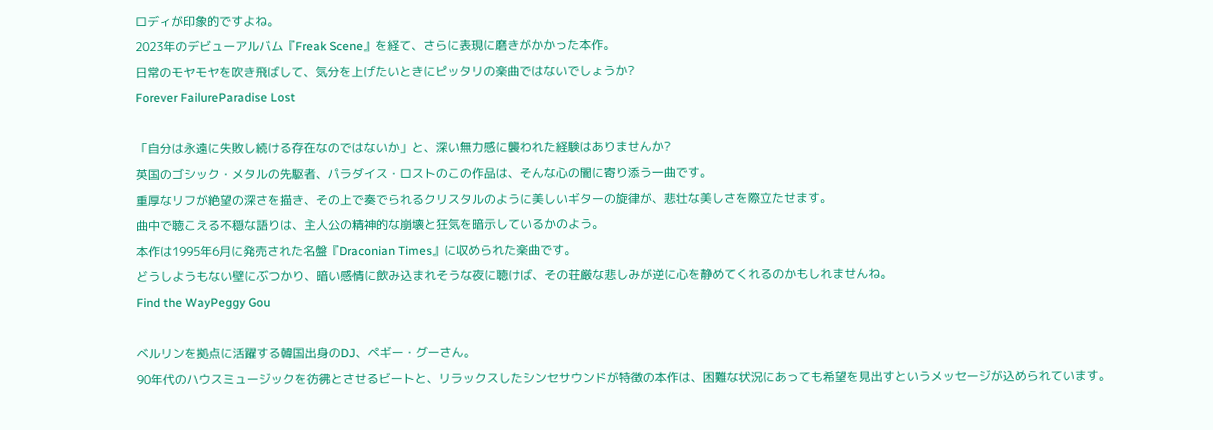ロディが印象的ですよね。
2023年のデビューアルバム『Freak Scene』を経て、さらに表現に磨きがかかった本作。
日常のモヤモヤを吹き飛ばして、気分を上げたいときにピッタリの楽曲ではないでしょうか?
Forever FailureParadise Lost

「自分は永遠に失敗し続ける存在なのではないか」と、深い無力感に襲われた経験はありませんか?
英国のゴシック・メタルの先駆者、パラダイス・ロストのこの作品は、そんな心の闇に寄り添う一曲です。
重厚なリフが絶望の深さを描き、その上で奏でられるクリスタルのように美しいギターの旋律が、悲壮な美しさを際立たせます。
曲中で聴こえる不穏な語りは、主人公の精神的な崩壊と狂気を暗示しているかのよう。
本作は1995年6月に発売された名盤『Draconian Times』に収められた楽曲です。
どうしようもない壁にぶつかり、暗い感情に飲み込まれそうな夜に聴けば、その荘厳な悲しみが逆に心を静めてくれるのかもしれませんね。
Find the WayPeggy Gou

ベルリンを拠点に活躍する韓国出身のDJ、ペギー・グーさん。
90年代のハウスミュージックを彷彿とさせるビートと、リラックスしたシンセサウンドが特徴の本作は、困難な状況にあっても希望を見出すというメッセージが込められています。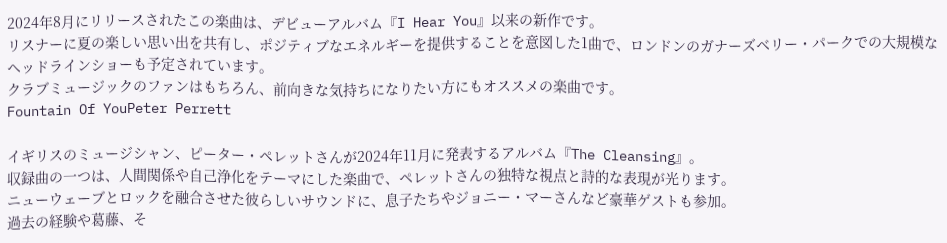2024年8月にリリースされたこの楽曲は、デビューアルバム『I Hear You』以来の新作です。
リスナーに夏の楽しい思い出を共有し、ポジティブなエネルギーを提供することを意図した1曲で、ロンドンのガナーズベリー・パークでの大規模なヘッドラインショーも予定されています。
クラブミュージックのファンはもちろん、前向きな気持ちになりたい方にもオススメの楽曲です。
Fountain Of YouPeter Perrett

イギリスのミュージシャン、ピーター・ペレットさんが2024年11月に発表するアルバム『The Cleansing』。
収録曲の一つは、人間関係や自己浄化をテーマにした楽曲で、ペレットさんの独特な視点と詩的な表現が光ります。
ニューウェーブとロックを融合させた彼らしいサウンドに、息子たちやジョニー・マーさんなど豪華ゲストも参加。
過去の経験や葛藤、そ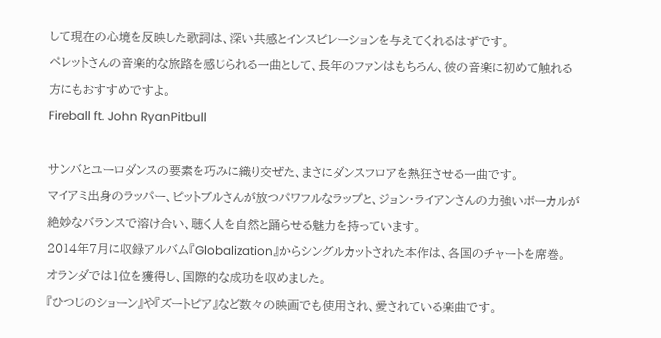して現在の心境を反映した歌詞は、深い共感とインスピレーションを与えてくれるはずです。
ペレットさんの音楽的な旅路を感じられる一曲として、長年のファンはもちろん、彼の音楽に初めて触れる方にもおすすめですよ。
Fireball ft. John RyanPitbull

サンバとユーロダンスの要素を巧みに織り交ぜた、まさにダンスフロアを熱狂させる一曲です。
マイアミ出身のラッパー、ピットブルさんが放つパワフルなラップと、ジョン・ライアンさんの力強いボーカルが絶妙なバランスで溶け合い、聴く人を自然と踊らせる魅力を持っています。
2014年7月に収録アルバム『Globalization』からシングルカットされた本作は、各国のチャートを席巻。
オランダでは1位を獲得し、国際的な成功を収めました。
『ひつじのショーン』や『ズートピア』など数々の映画でも使用され、愛されている楽曲です。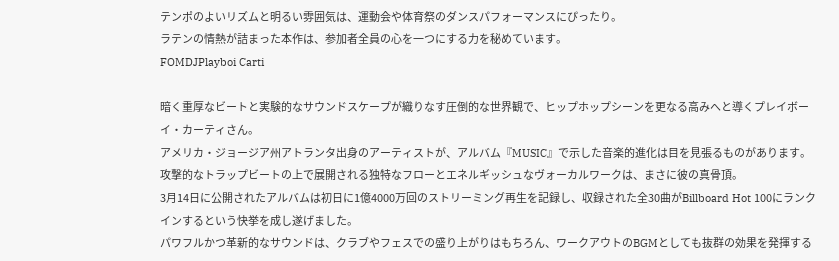テンポのよいリズムと明るい雰囲気は、運動会や体育祭のダンスパフォーマンスにぴったり。
ラテンの情熱が詰まった本作は、参加者全員の心を一つにする力を秘めています。
FOMDJPlayboi Carti

暗く重厚なビートと実験的なサウンドスケープが織りなす圧倒的な世界観で、ヒップホップシーンを更なる高みへと導くプレイボーイ・カーティさん。
アメリカ・ジョージア州アトランタ出身のアーティストが、アルバム『MUSIC』で示した音楽的進化は目を見張るものがあります。
攻撃的なトラップビートの上で展開される独特なフローとエネルギッシュなヴォーカルワークは、まさに彼の真骨頂。
3月14日に公開されたアルバムは初日に1億4000万回のストリーミング再生を記録し、収録された全30曲がBillboard Hot 100にランクインするという快挙を成し遂げました。
パワフルかつ革新的なサウンドは、クラブやフェスでの盛り上がりはもちろん、ワークアウトのBGMとしても抜群の効果を発揮する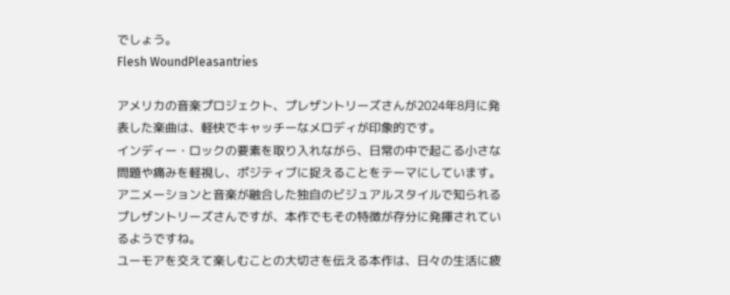でしょう。
Flesh WoundPleasantries

アメリカの音楽プロジェクト、プレザントリーズさんが2024年8月に発表した楽曲は、軽快でキャッチーなメロディが印象的です。
インディー・ロックの要素を取り入れながら、日常の中で起こる小さな問題や痛みを軽視し、ポジティブに捉えることをテーマにしています。
アニメーションと音楽が融合した独自のビジュアルスタイルで知られるプレザントリーズさんですが、本作でもその特徴が存分に発揮されているようですね。
ユーモアを交えて楽しむことの大切さを伝える本作は、日々の生活に疲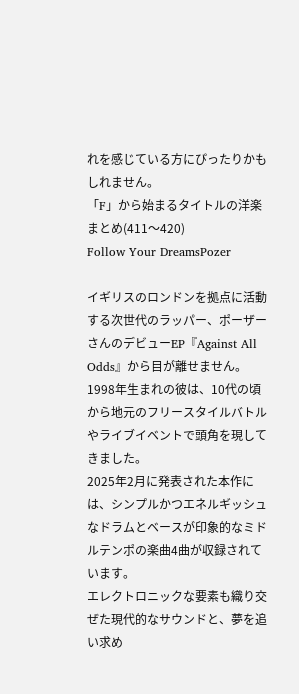れを感じている方にぴったりかもしれません。
「F」から始まるタイトルの洋楽まとめ(411〜420)
Follow Your DreamsPozer

イギリスのロンドンを拠点に活動する次世代のラッパー、ポーザーさんのデビューEP『Against All Odds』から目が離せません。
1998年生まれの彼は、10代の頃から地元のフリースタイルバトルやライブイベントで頭角を現してきました。
2025年2月に発表された本作には、シンプルかつエネルギッシュなドラムとベースが印象的なミドルテンポの楽曲4曲が収録されています。
エレクトロニックな要素も織り交ぜた現代的なサウンドと、夢を追い求め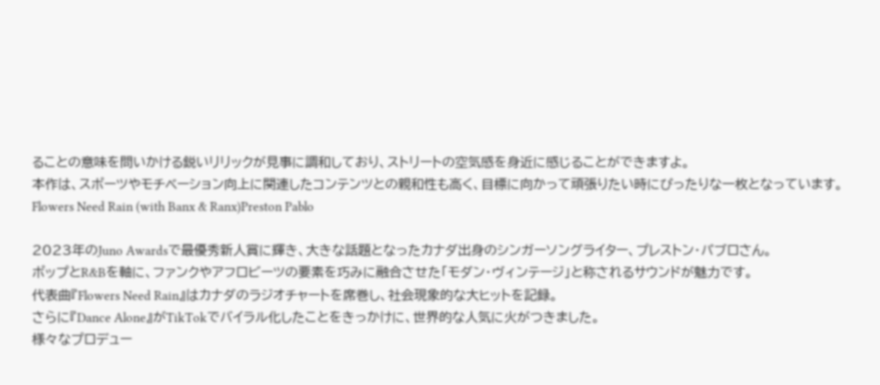ることの意味を問いかける鋭いリリックが見事に調和しており、ストリートの空気感を身近に感じることができますよ。
本作は、スポーツやモチベーション向上に関連したコンテンツとの親和性も高く、目標に向かって頑張りたい時にぴったりな一枚となっています。
Flowers Need Rain (with Banx & Ranx)Preston Pablo

2023年のJuno Awardsで最優秀新人賞に輝き、大きな話題となったカナダ出身のシンガーソングライター、プレストン・パブロさん。
ポップとR&Bを軸に、ファンクやアフロビーツの要素を巧みに融合させた「モダン・ヴィンテージ」と称されるサウンドが魅力です。
代表曲『Flowers Need Rain』はカナダのラジオチャートを席巻し、社会現象的な大ヒットを記録。
さらに『Dance Alone』がTikTokでバイラル化したことをきっかけに、世界的な人気に火がつきました。
様々なプロデュー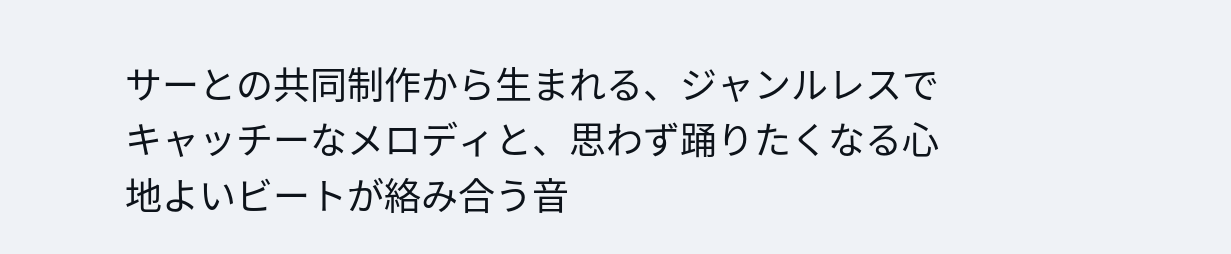サーとの共同制作から生まれる、ジャンルレスでキャッチーなメロディと、思わず踊りたくなる心地よいビートが絡み合う音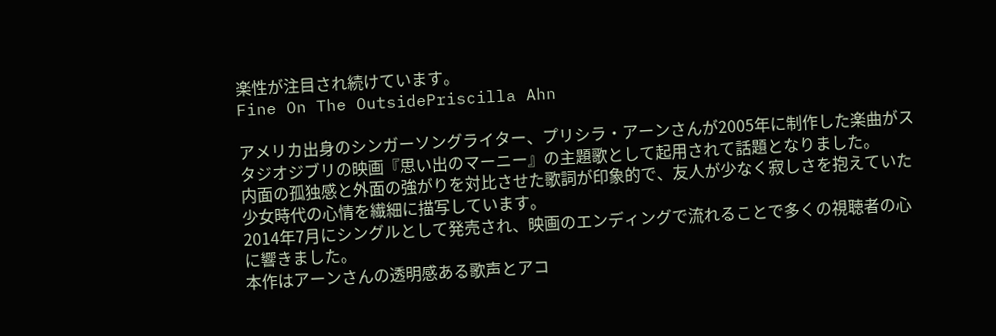楽性が注目され続けています。
Fine On The OutsidePriscilla Ahn

アメリカ出身のシンガーソングライター、プリシラ・アーンさんが2005年に制作した楽曲がスタジオジブリの映画『思い出のマーニー』の主題歌として起用されて話題となりました。
内面の孤独感と外面の強がりを対比させた歌詞が印象的で、友人が少なく寂しさを抱えていた少女時代の心情を繊細に描写しています。
2014年7月にシングルとして発売され、映画のエンディングで流れることで多くの視聴者の心に響きました。
本作はアーンさんの透明感ある歌声とアコ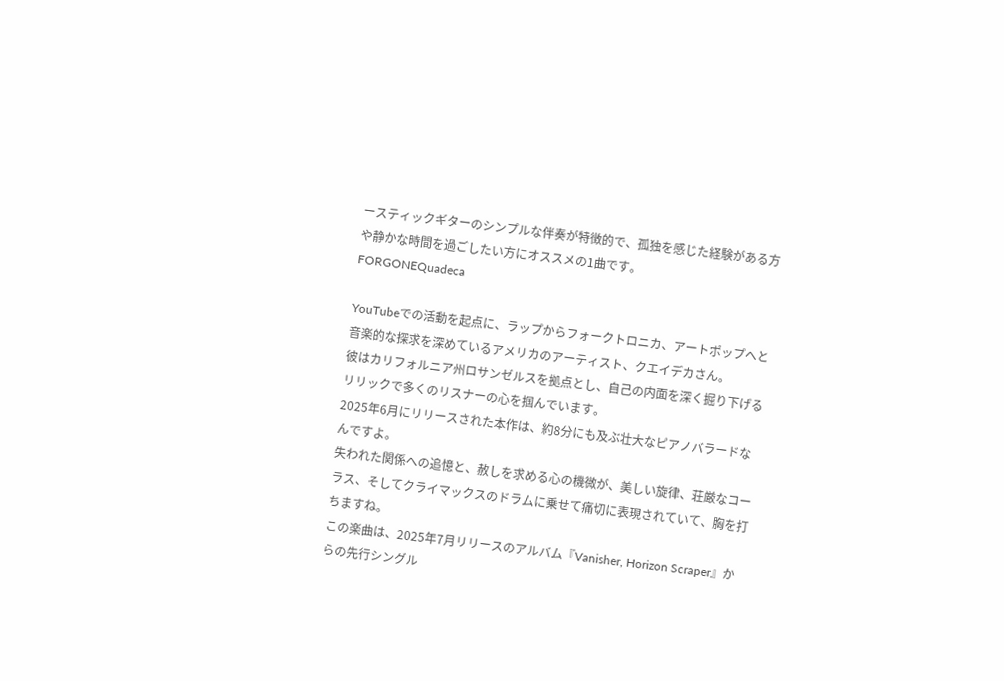ースティックギターのシンプルな伴奏が特徴的で、孤独を感じた経験がある方や静かな時間を過ごしたい方にオススメの1曲です。
FORGONEQuadeca

YouTubeでの活動を起点に、ラップからフォークトロニカ、アートポップへと音楽的な探求を深めているアメリカのアーティスト、クエイデカさん。
彼はカリフォルニア州ロサンゼルスを拠点とし、自己の内面を深く掘り下げるリリックで多くのリスナーの心を掴んでいます。
2025年6月にリリースされた本作は、約8分にも及ぶ壮大なピアノバラードなんですよ。
失われた関係への追憶と、赦しを求める心の機微が、美しい旋律、荘厳なコーラス、そしてクライマックスのドラムに乗せて痛切に表現されていて、胸を打ちますね。
この楽曲は、2025年7月リリースのアルバム『Vanisher, Horizon Scraper』からの先行シングル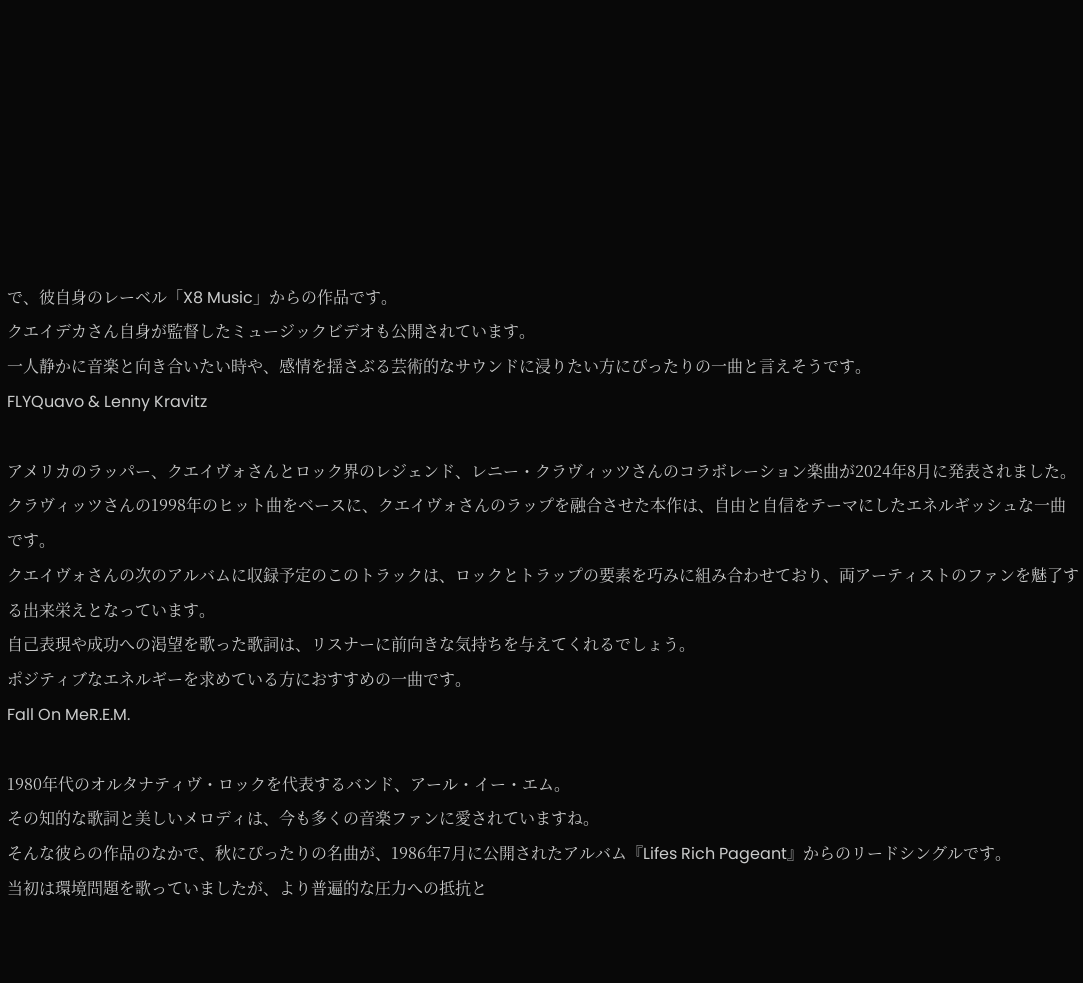で、彼自身のレーベル「X8 Music」からの作品です。
クエイデカさん自身が監督したミュージックビデオも公開されています。
一人静かに音楽と向き合いたい時や、感情を揺さぶる芸術的なサウンドに浸りたい方にぴったりの一曲と言えそうです。
FLYQuavo & Lenny Kravitz

アメリカのラッパー、クエイヴォさんとロック界のレジェンド、レニー・クラヴィッツさんのコラボレーション楽曲が2024年8月に発表されました。
クラヴィッツさんの1998年のヒット曲をベースに、クエイヴォさんのラップを融合させた本作は、自由と自信をテーマにしたエネルギッシュな一曲です。
クエイヴォさんの次のアルバムに収録予定のこのトラックは、ロックとトラップの要素を巧みに組み合わせており、両アーティストのファンを魅了する出来栄えとなっています。
自己表現や成功への渇望を歌った歌詞は、リスナーに前向きな気持ちを与えてくれるでしょう。
ポジティブなエネルギーを求めている方におすすめの一曲です。
Fall On MeR.E.M.

1980年代のオルタナティヴ・ロックを代表するバンド、アール・イー・エム。
その知的な歌詞と美しいメロディは、今も多くの音楽ファンに愛されていますね。
そんな彼らの作品のなかで、秋にぴったりの名曲が、1986年7月に公開されたアルバム『Lifes Rich Pageant』からのリードシングルです。
当初は環境問題を歌っていましたが、より普遍的な圧力への抵抗と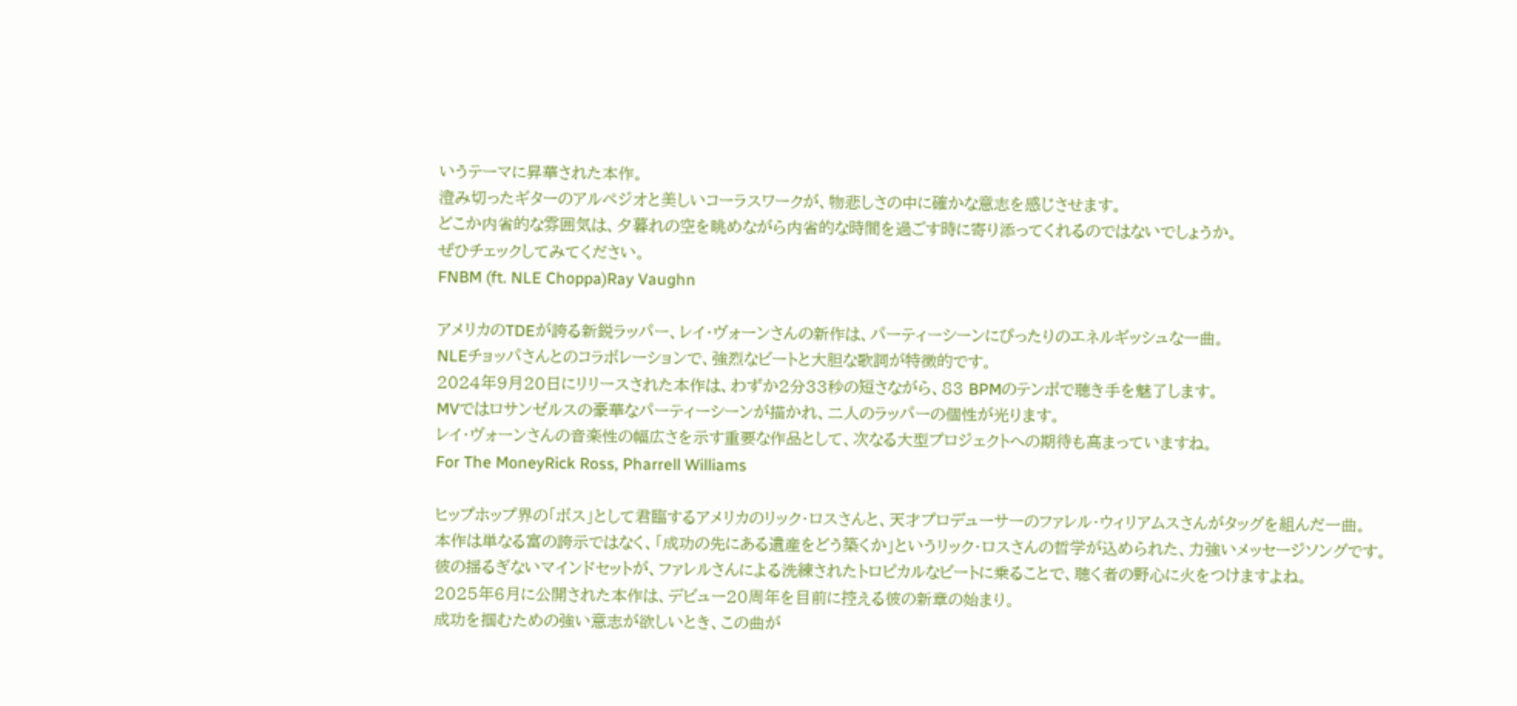いうテーマに昇華された本作。
澄み切ったギターのアルペジオと美しいコーラスワークが、物悲しさの中に確かな意志を感じさせます。
どこか内省的な雰囲気は、夕暮れの空を眺めながら内省的な時間を過ごす時に寄り添ってくれるのではないでしょうか。
ぜひチェックしてみてください。
FNBM (ft. NLE Choppa)Ray Vaughn

アメリカのTDEが誇る新鋭ラッパー、レイ・ヴォーンさんの新作は、パーティーシーンにぴったりのエネルギッシュな一曲。
NLEチョッパさんとのコラボレーションで、強烈なビートと大胆な歌詞が特徴的です。
2024年9月20日にリリースされた本作は、わずか2分33秒の短さながら、83 BPMのテンポで聴き手を魅了します。
MVではロサンゼルスの豪華なパーティーシーンが描かれ、二人のラッパーの個性が光ります。
レイ・ヴォーンさんの音楽性の幅広さを示す重要な作品として、次なる大型プロジェクトへの期待も高まっていますね。
For The MoneyRick Ross, Pharrell Williams

ヒップホップ界の「ボス」として君臨するアメリカのリック・ロスさんと、天才プロデューサーのファレル・ウィリアムスさんがタッグを組んだ一曲。
本作は単なる富の誇示ではなく、「成功の先にある遺産をどう築くか」というリック・ロスさんの哲学が込められた、力強いメッセージソングです。
彼の揺るぎないマインドセットが、ファレルさんによる洗練されたトロピカルなビートに乗ることで、聴く者の野心に火をつけますよね。
2025年6月に公開された本作は、デビュー20周年を目前に控える彼の新章の始まり。
成功を掴むための強い意志が欲しいとき、この曲が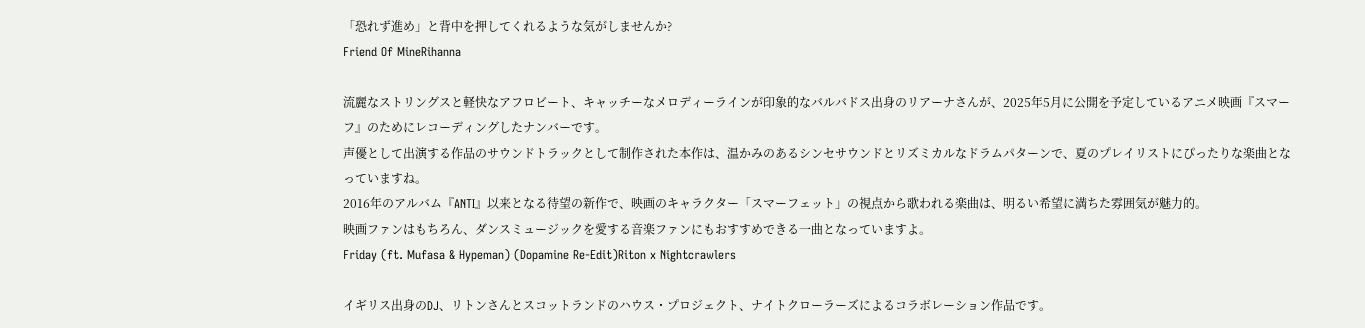「恐れず進め」と背中を押してくれるような気がしませんか?
Friend Of MineRihanna

流麗なストリングスと軽快なアフロビート、キャッチーなメロディーラインが印象的なバルバドス出身のリアーナさんが、2025年5月に公開を予定しているアニメ映画『スマーフ』のためにレコーディングしたナンバーです。
声優として出演する作品のサウンドトラックとして制作された本作は、温かみのあるシンセサウンドとリズミカルなドラムパターンで、夏のプレイリストにぴったりな楽曲となっていますね。
2016年のアルバム『ANTI』以来となる待望の新作で、映画のキャラクター「スマーフェット」の視点から歌われる楽曲は、明るい希望に満ちた雰囲気が魅力的。
映画ファンはもちろん、ダンスミュージックを愛する音楽ファンにもおすすめできる一曲となっていますよ。
Friday (ft. Mufasa & Hypeman) (Dopamine Re-Edit)Riton x Nightcrawlers

イギリス出身のDJ、リトンさんとスコットランドのハウス・プロジェクト、ナイトクローラーズによるコラボレーション作品です。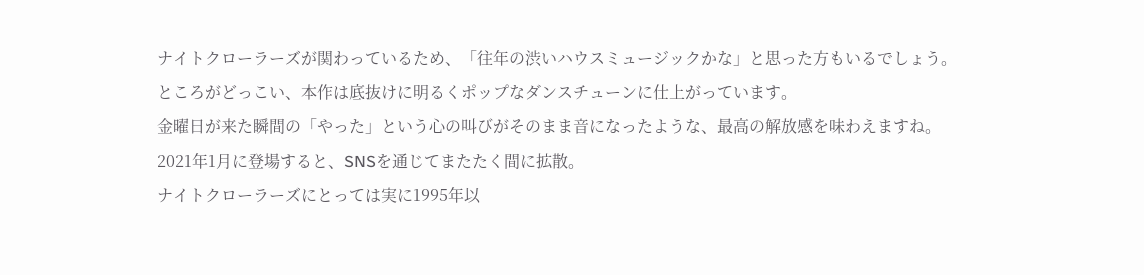ナイトクローラーズが関わっているため、「往年の渋いハウスミュージックかな」と思った方もいるでしょう。
ところがどっこい、本作は底抜けに明るくポップなダンスチューンに仕上がっています。
金曜日が来た瞬間の「やった」という心の叫びがそのまま音になったような、最高の解放感を味わえますね。
2021年1月に登場すると、SNSを通じてまたたく間に拡散。
ナイトクローラーズにとっては実に1995年以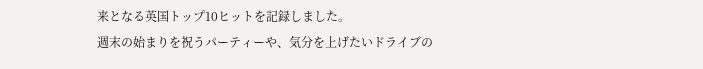来となる英国トップ10ヒットを記録しました。
週末の始まりを祝うパーティーや、気分を上げたいドライブの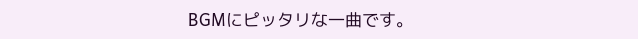BGMにピッタリな一曲です。